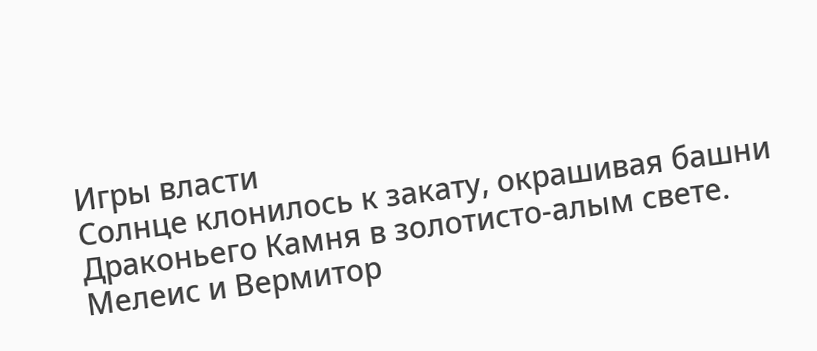Игры власти
Солнце клонилось к закату, окрашивая башни Драконьего Камня в золотисто-алым свете. Мелеис и Вермитор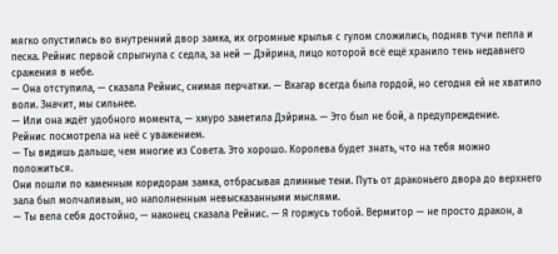мягко опустились во внутренний двор замка, их огромные крылья с гулом сложились, подняв тучи пепла и песка. Рейнис первой спрыгнула с седла, за ней — Дэйрина, лицо которой всё ещё хранило тень недавнего сражения в небе.
— Она отступила, — сказала Рейнис, снимая перчатки. — Вхагар всегда была гордой, но сегодня ей не хватило воли. Значит, мы сильнее.
— Или она ждёт удобного момента, — хмуро заметила Дэйрина. — Это был не бой, а предупреждение.
Рейнис посмотрела на неё с уважением.
— Ты видишь дальше, чем многие из Совета. Это хорошо. Королева будет знать, что на тебя можно положиться.
Они пошли по каменным коридорам замка, отбрасывая длинные тени. Путь от драконьего двора до верхнего зала был молчаливым, но наполненным невысказанными мыслями.
— Ты вела себя достойно, — наконец сказала Рейнис. — Я горжусь тобой. Вермитор — не просто дракон, а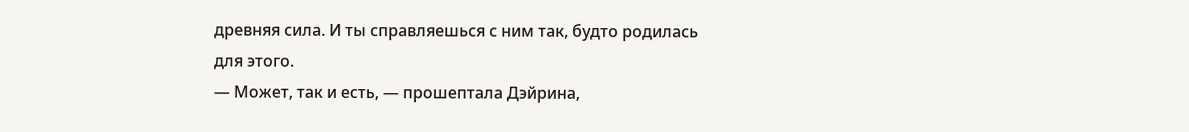древняя сила. И ты справляешься с ним так, будто родилась для этого.
— Может, так и есть, — прошептала Дэйрина,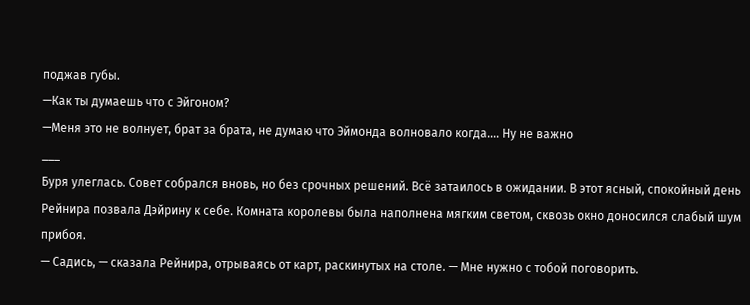поджав губы.
—Как ты думаешь что с Эйгоном?
—Меня это не волнует, брат за брата, не думаю что Эймонда волновало когда.... Ну не важно
___
Буря улеглась. Совет собрался вновь, но без срочных решений. Всё затаилось в ожидании. В этот ясный, спокойный день Рейнира позвала Дэйрину к себе. Комната королевы была наполнена мягким светом, сквозь окно доносился слабый шум прибоя.
— Садись, — сказала Рейнира, отрываясь от карт, раскинутых на столе. — Мне нужно с тобой поговорить.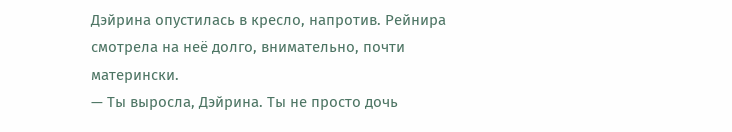Дэйрина опустилась в кресло, напротив. Рейнира смотрела на неё долго, внимательно, почти матерински.
— Ты выросла, Дэйрина. Ты не просто дочь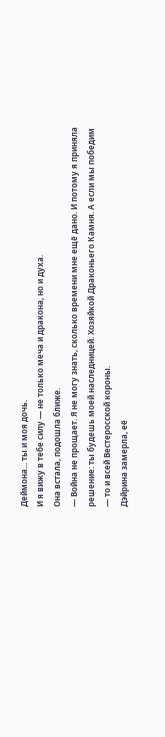Деймона... ты и моя дочь.
И я вижу в тебе силу — не только меча и дракона, но и духа.
Она встала, подошла ближе.
— Война не прощает. Я не могу знать, сколько времени мне ещё дано. И потому я приняла решение: ты будешь моей наследницей. Хозяйкой Драконьего Камня. А если мы победим — то и всей Вестеросской короны.
Дэйрина замерла, её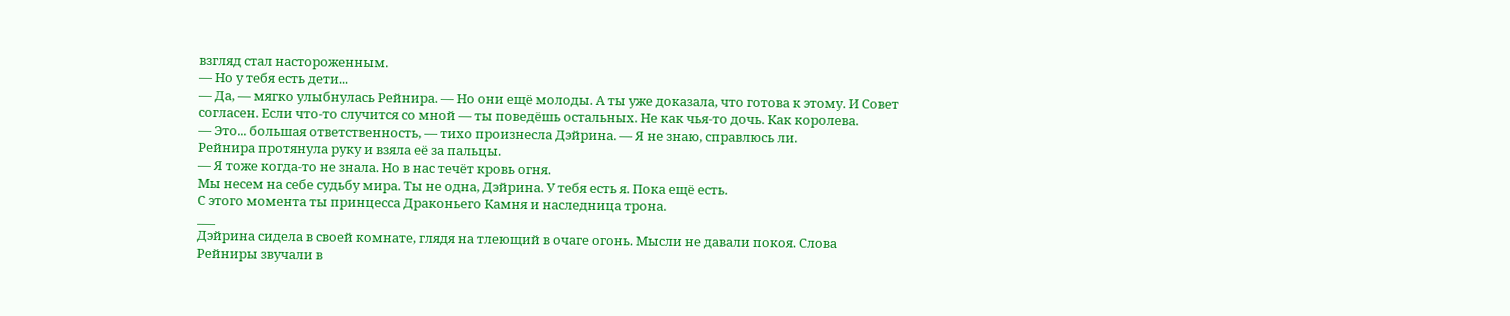взгляд стал настороженным.
— Но у тебя есть дети...
— Да, — мягко улыбнулась Рейнира. — Но они ещё молоды. А ты уже доказала, что готова к этому. И Совет согласен. Если что-то случится со мной — ты поведёшь остальных. Не как чья-то дочь. Как королева.
— Это... большая ответственность, — тихо произнесла Дэйрина. — Я не знаю, справлюсь ли.
Рейнира протянула руку и взяла её за пальцы.
— Я тоже когда-то не знала. Но в нас течёт кровь огня.
Мы несем на себе судьбу мира. Ты не одна, Дэйрина. У тебя есть я. Пока ещё есть.
С этого момента ты принцесса Драконьего Камня и наследница трона.
___
Дэйрина сидела в своей комнате, глядя на тлеющий в очаге огонь. Мысли не давали покоя. Слова Рейниры звучали в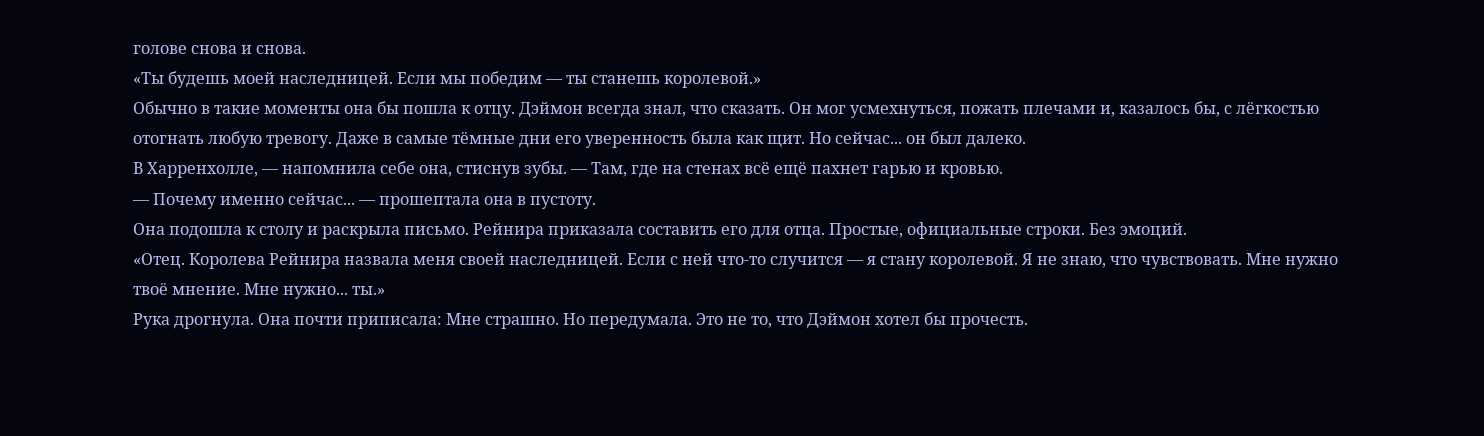голове снова и снова.
«Ты будешь моей наследницей. Если мы победим — ты станешь королевой.»
Обычно в такие моменты она бы пошла к отцу. Дэймон всегда знал, что сказать. Он мог усмехнуться, пожать плечами и, казалось бы, с лёгкостью отогнать любую тревогу. Даже в самые тёмные дни его уверенность была как щит. Но сейчас... он был далеко.
В Харренхолле, — напомнила себе она, стиснув зубы. — Там, где на стенах всё ещё пахнет гарью и кровью.
— Почему именно сейчас... — прошептала она в пустоту.
Она подошла к столу и раскрыла письмо. Рейнира приказала составить его для отца. Простые, официальные строки. Без эмоций.
«Отец. Королева Рейнира назвала меня своей наследницей. Если с ней что-то случится — я стану королевой. Я не знаю, что чувствовать. Мне нужно твоё мнение. Мне нужно... ты.»
Рука дрогнула. Она почти приписала: Мне страшно. Но передумала. Это не то, что Дэймон хотел бы прочесть.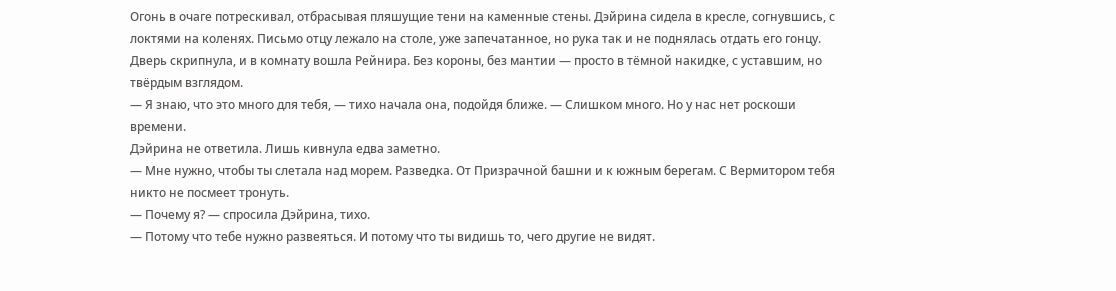Огонь в очаге потрескивал, отбрасывая пляшущие тени на каменные стены. Дэйрина сидела в кресле, согнувшись, с локтями на коленях. Письмо отцу лежало на столе, уже запечатанное, но рука так и не поднялась отдать его гонцу.
Дверь скрипнула, и в комнату вошла Рейнира. Без короны, без мантии — просто в тёмной накидке, с уставшим, но твёрдым взглядом.
— Я знаю, что это много для тебя, — тихо начала она, подойдя ближе. — Слишком много. Но у нас нет роскоши времени.
Дэйрина не ответила. Лишь кивнула едва заметно.
— Мне нужно, чтобы ты слетала над морем. Разведка. От Призрачной башни и к южным берегам. С Вермитором тебя никто не посмеет тронуть.
— Почему я? — спросила Дэйрина, тихо.
— Потому что тебе нужно развеяться. И потому что ты видишь то, чего другие не видят.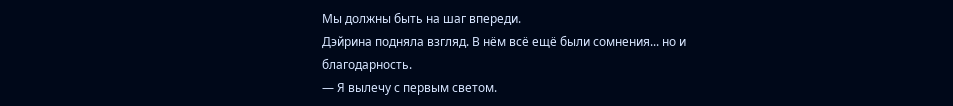Мы должны быть на шаг впереди.
Дэйрина подняла взгляд. В нём всё ещё были сомнения... но и благодарность.
— Я вылечу с первым светом.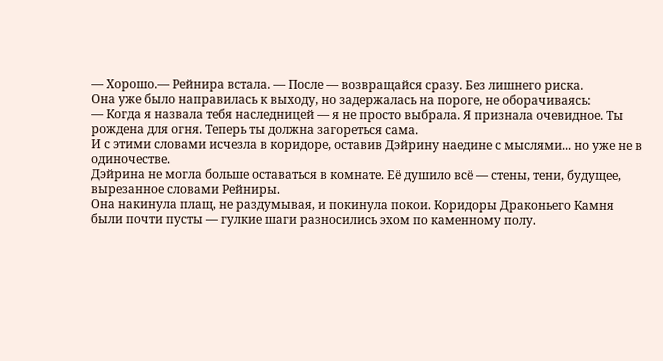— Хорошо.— Рейнира встала. — После — возвращайся сразу. Без лишнего риска.
Она уже было направилась к выходу, но задержалась на пороге, не оборачиваясь:
— Когда я назвала тебя наследницей — я не просто выбрала. Я признала очевидное. Ты рождена для огня. Теперь ты должна загореться сама.
И с этими словами исчезла в коридоре, оставив Дэйрину наедине с мыслями... но уже не в одиночестве.
Дэйрина не могла больше оставаться в комнате. Её душило всё — стены, тени, будущее, вырезанное словами Рейниры.
Она накинула плащ, не раздумывая, и покинула покои. Коридоры Драконьего Камня были почти пусты — гулкие шаги разносились эхом по каменному полу.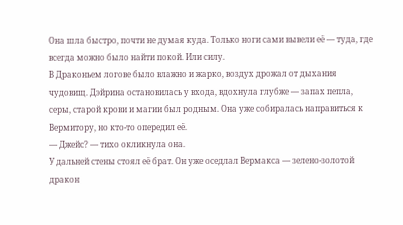Она шла быстро, почти не думая куда. Только ноги сами вывели её — туда, где всегда можно было найти покой. Или силу.
В Драконьем логове было влажно и жарко, воздух дрожал от дыхания чудовищ. Дэйрина остановилась у входа, вдохнула глубже — запах пепла, серы, старой крови и магии был родным. Она уже собиралась направиться к Вермитору, но кто-то опередил её.
— Джейс? — тихо окликнула она.
У дальней стены стоял её брат. Он уже оседлал Вермакса — зелено-золотой дракон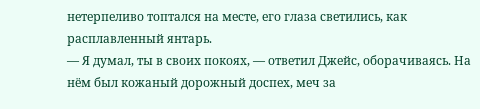нетерпеливо топтался на месте, его глаза светились, как расплавленный янтарь.
— Я думал, ты в своих покоях, — ответил Джейс, оборачиваясь. На нём был кожаный дорожный доспех, меч за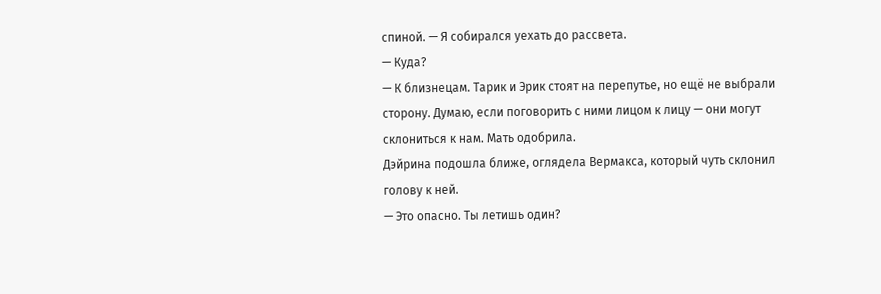спиной. — Я собирался уехать до рассвета.
— Куда?
— К близнецам. Тарик и Эрик стоят на перепутье, но ещё не выбрали сторону. Думаю, если поговорить с ними лицом к лицу — они могут склониться к нам. Мать одобрила.
Дэйрина подошла ближе, оглядела Вермакса, который чуть склонил голову к ней.
— Это опасно. Ты летишь один?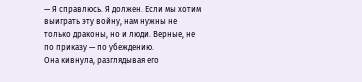— Я справлюсь. Я должен. Если мы хотим выиграть эту войну, нам нужны не только драконы, но и люди. Верные, не по приказу — по убеждению.
Она кивнула, разглядывая его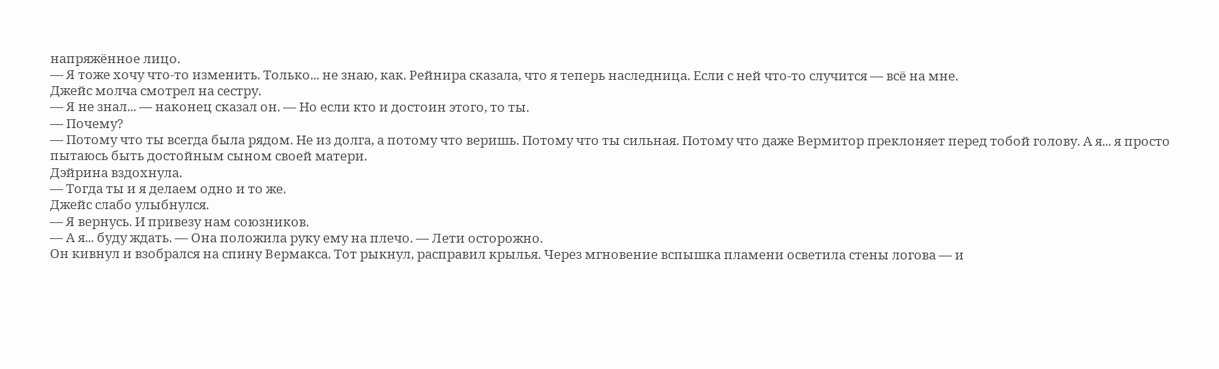напряжённое лицо.
— Я тоже хочу что-то изменить. Только... не знаю, как. Рейнира сказала, что я теперь наследница. Если с ней что-то случится — всё на мне.
Джейс молча смотрел на сестру.
— Я не знал... — наконец сказал он. — Но если кто и достоин этого, то ты.
— Почему?
— Потому что ты всегда была рядом. Не из долга, а потому что веришь. Потому что ты сильная. Потому что даже Вермитор преклоняет перед тобой голову. А я... я просто пытаюсь быть достойным сыном своей матери.
Дэйрина вздохнула.
— Тогда ты и я делаем одно и то же.
Джейс слабо улыбнулся.
— Я вернусь. И привезу нам союзников.
— А я... буду ждать. — Она положила руку ему на плечо. — Лети осторожно.
Он кивнул и взобрался на спину Вермакса. Тот рыкнул, расправил крылья. Через мгновение вспышка пламени осветила стены логова — и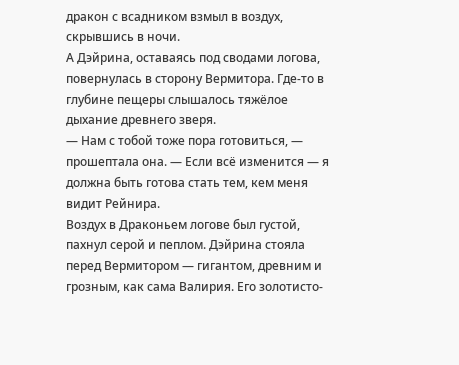дракон с всадником взмыл в воздух, скрывшись в ночи.
А Дэйрина, оставаясь под сводами логова, повернулась в сторону Вермитора. Где-то в глубине пещеры слышалось тяжёлое дыхание древнего зверя.
— Нам с тобой тоже пора готовиться, — прошептала она. — Если всё изменится — я должна быть готова стать тем, кем меня видит Рейнира.
Воздух в Драконьем логове был густой, пахнул серой и пеплом. Дэйрина стояла перед Вермитором — гигантом, древним и грозным, как сама Валирия. Его золотисто-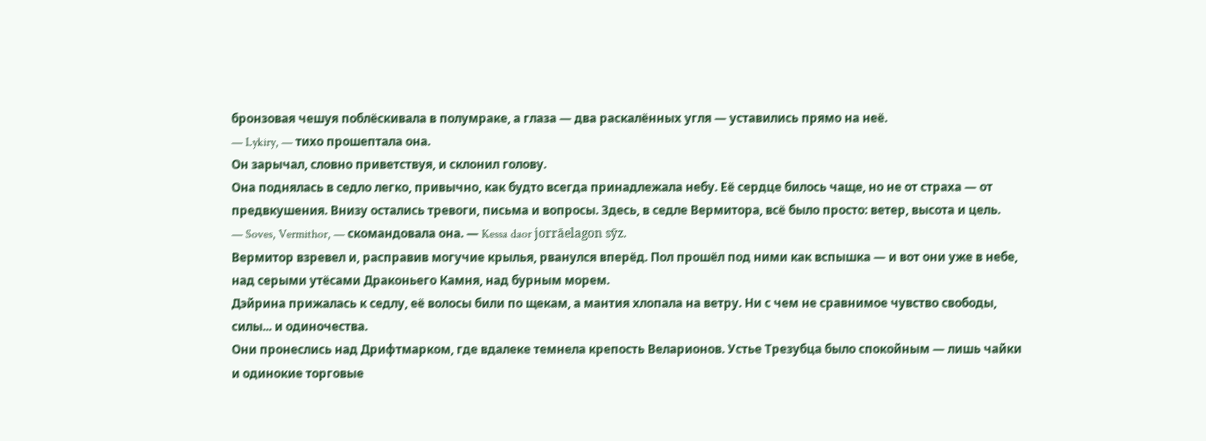бронзовая чешуя поблёскивала в полумраке, а глаза — два раскалённых угля — уставились прямо на неё.
— Lykiry, — тихо прошептала она.
Он зарычал, словно приветствуя, и склонил голову.
Она поднялась в седло легко, привычно, как будто всегда принадлежала небу. Её сердце билось чаще, но не от страха — от предвкушения. Внизу остались тревоги, письма и вопросы. Здесь, в седле Вермитора, всё было просто: ветер, высота и цель.
— Soves, Vermithor, — скомандовала она. — Kessa daor jorrāelagon sȳz.
Вермитор взревел и, расправив могучие крылья, рванулся вперёд. Пол прошёл под ними как вспышка — и вот они уже в небе, над серыми утёсами Драконьего Камня, над бурным морем.
Дэйрина прижалась к седлу, её волосы били по щекам, а мантия хлопала на ветру. Ни с чем не сравнимое чувство свободы, силы... и одиночества.
Они пронеслись над Дрифтмарком, где вдалеке темнела крепость Веларионов. Устье Трезубца было спокойным — лишь чайки и одинокие торговые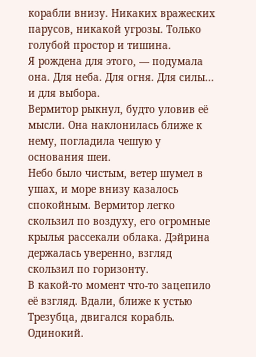корабли внизу. Никаких вражеских парусов, никакой угрозы. Только голубой простор и тишина.
Я рождена для этого, — подумала она. Для неба. Для огня. Для силы... и для выбора.
Вермитор рыкнул, будто уловив её мысли. Она наклонилась ближе к нему, погладила чешую у основания шеи.
Небо было чистым, ветер шумел в ушах, и море внизу казалось спокойным. Вермитор легко скользил по воздуху, его огромные крылья рассекали облака. Дэйрина держалась уверенно, взгляд скользил по горизонту.
В какой-то момент что-то зацепило её взгляд. Вдали, ближе к устью Трезубца, двигался корабль. Одинокий.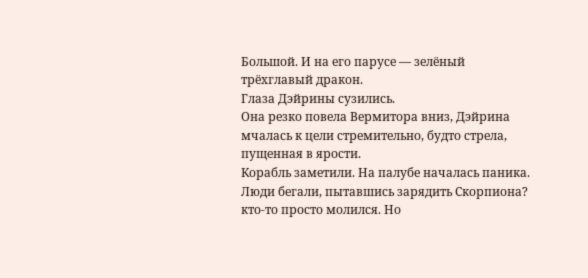Большой. И на его парусе — зелёный трёхглавый дракон.
Глаза Дэйрины сузились.
Она резко повела Вермитора вниз, Дэйрина мчалась к цели стремительно, будто стрела, пущенная в ярости.
Корабль заметили. На палубе началась паника. Люди бегали, пытавшись зарядить Скорпиона? кто-то просто молился. Но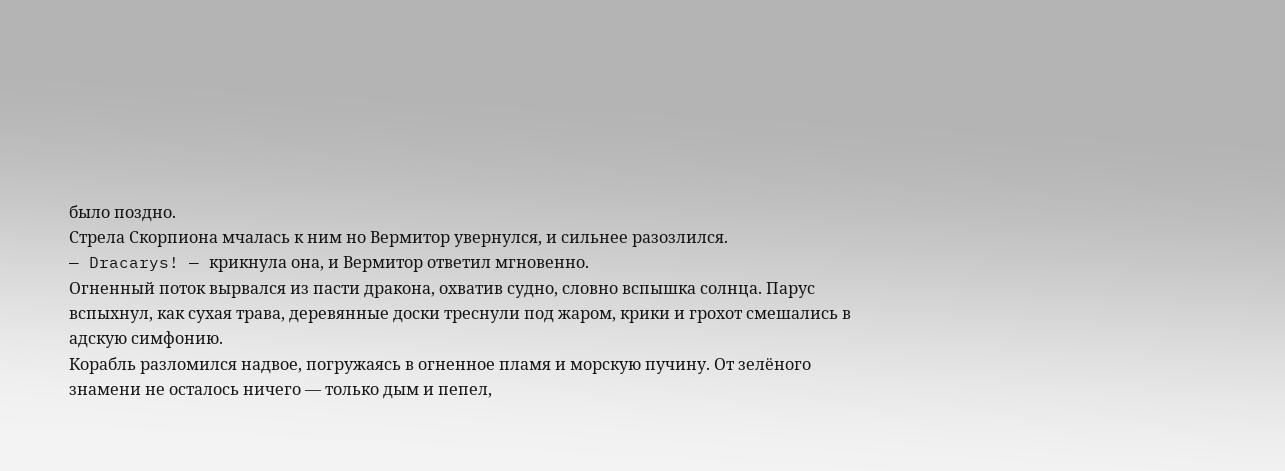было поздно.
Стрела Скорпиона мчалась к ним но Вермитор увернулся, и сильнее разозлился.
— Dracarys! — крикнула она, и Вермитор ответил мгновенно.
Огненный поток вырвался из пасти дракона, охватив судно, словно вспышка солнца. Парус вспыхнул, как сухая трава, деревянные доски треснули под жаром, крики и грохот смешались в адскую симфонию.
Корабль разломился надвое, погружаясь в огненное пламя и морскую пучину. От зелёного знамени не осталось ничего — только дым и пепел,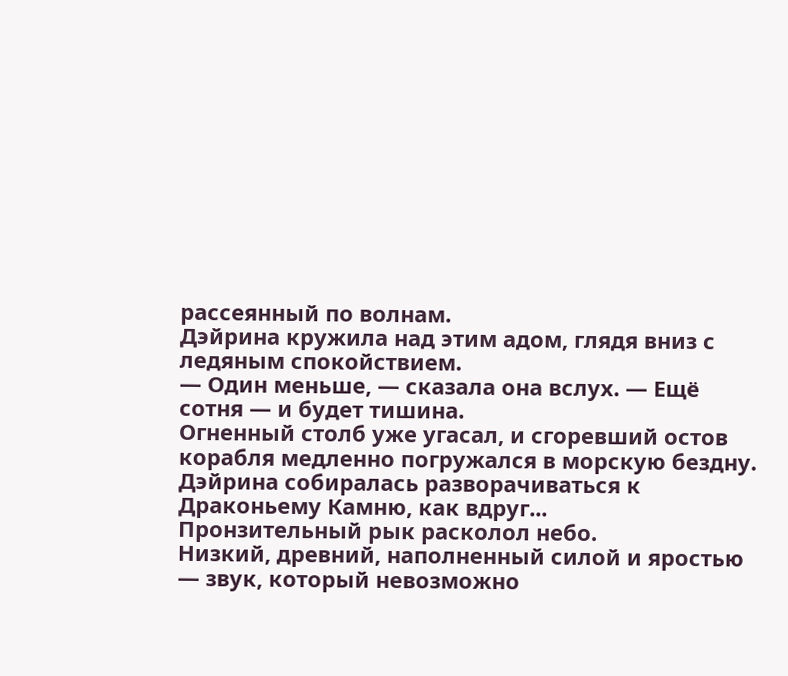рассеянный по волнам.
Дэйрина кружила над этим адом, глядя вниз с ледяным спокойствием.
— Один меньше, — сказала она вслух. — Ещё сотня — и будет тишина.
Огненный столб уже угасал, и сгоревший остов корабля медленно погружался в морскую бездну. Дэйрина собиралась разворачиваться к Драконьему Камню, как вдруг...
Пронзительный рык расколол небо.
Низкий, древний, наполненный силой и яростью — звук, который невозможно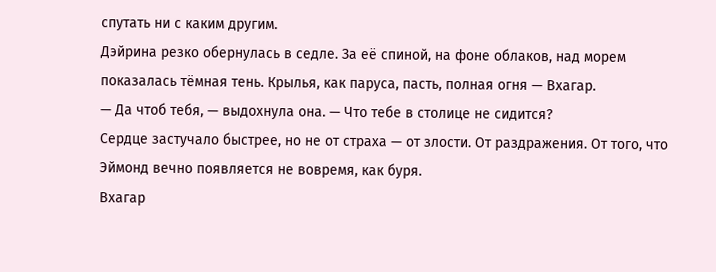спутать ни с каким другим.
Дэйрина резко обернулась в седле. За её спиной, на фоне облаков, над морем показалась тёмная тень. Крылья, как паруса, пасть, полная огня — Вхагар.
— Да чтоб тебя, — выдохнула она. — Что тебе в столице не сидится?
Сердце застучало быстрее, но не от страха — от злости. От раздражения. От того, что Эймонд вечно появляется не вовремя, как буря.
Вхагар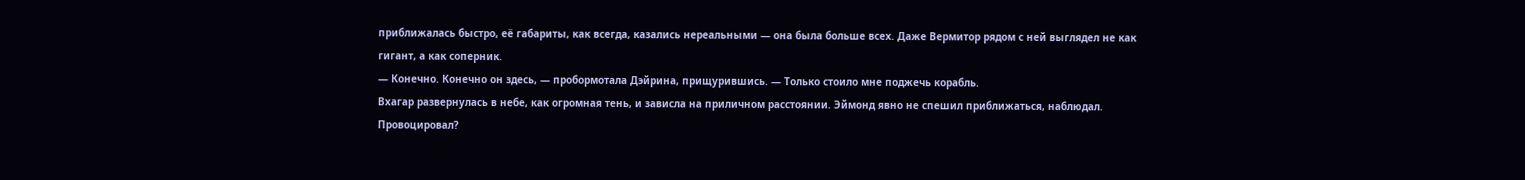приближалась быстро, её габариты, как всегда, казались нереальными — она была больше всех. Даже Вермитор рядом с ней выглядел не как гигант, а как соперник.
— Конечно. Конечно он здесь, — пробормотала Дэйрина, прищурившись. — Только стоило мне поджечь корабль.
Вхагар развернулась в небе, как огромная тень, и зависла на приличном расстоянии. Эймонд явно не спешил приближаться, наблюдал. Провоцировал?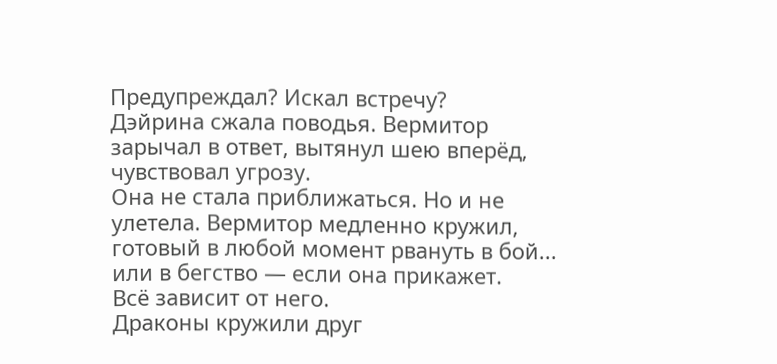Предупреждал? Искал встречу?
Дэйрина сжала поводья. Вермитор зарычал в ответ, вытянул шею вперёд, чувствовал угрозу.
Она не стала приближаться. Но и не улетела. Вермитор медленно кружил, готовый в любой момент рвануть в бой... или в бегство — если она прикажет.
Всё зависит от него.
Драконы кружили друг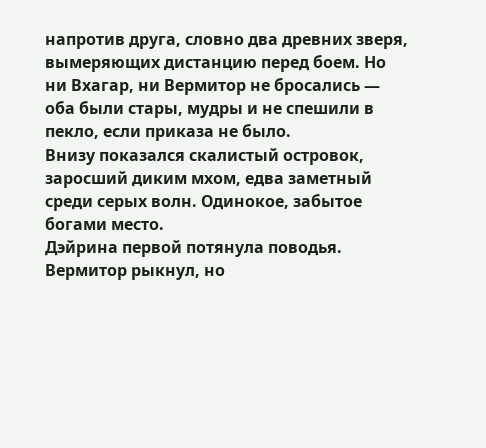напротив друга, словно два древних зверя, вымеряющих дистанцию перед боем. Но ни Вхагар, ни Вермитор не бросались — оба были стары, мудры и не спешили в пекло, если приказа не было.
Внизу показался скалистый островок, заросший диким мхом, едва заметный среди серых волн. Одинокое, забытое богами место.
Дэйрина первой потянула поводья.
Вермитор рыкнул, но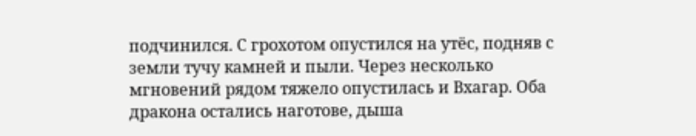подчинился. С грохотом опустился на утёс, подняв с земли тучу камней и пыли. Через несколько мгновений рядом тяжело опустилась и Вхагар. Оба дракона остались наготове, дыша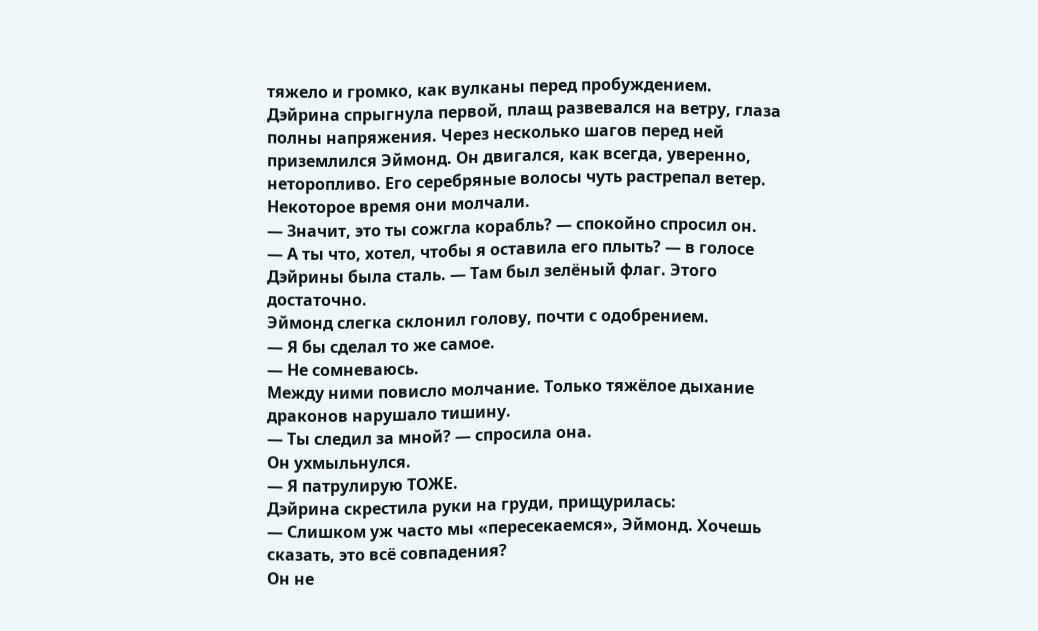тяжело и громко, как вулканы перед пробуждением.
Дэйрина спрыгнула первой, плащ развевался на ветру, глаза полны напряжения. Через несколько шагов перед ней приземлился Эймонд. Он двигался, как всегда, уверенно, неторопливо. Его серебряные волосы чуть растрепал ветер.
Некоторое время они молчали.
— Значит, это ты сожгла корабль? — спокойно спросил он.
— А ты что, хотел, чтобы я оставила его плыть? — в голосе Дэйрины была сталь. — Там был зелёный флаг. Этого достаточно.
Эймонд слегка склонил голову, почти с одобрением.
— Я бы сделал то же самое.
— Не сомневаюсь.
Между ними повисло молчание. Только тяжёлое дыхание драконов нарушало тишину.
— Ты следил за мной? — спросила она.
Он ухмыльнулся.
— Я патрулирую ТОЖЕ.
Дэйрина скрестила руки на груди, прищурилась:
— Слишком уж часто мы «пересекаемся», Эймонд. Хочешь сказать, это всё совпадения?
Он не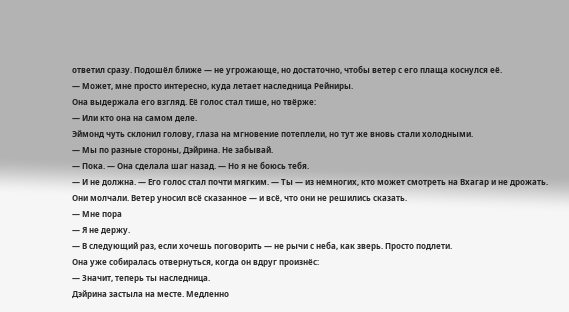ответил сразу. Подошёл ближе — не угрожающе, но достаточно, чтобы ветер с его плаща коснулся её.
— Может, мне просто интересно, куда летает наследница Рейниры.
Она выдержала его взгляд. Её голос стал тише, но твёрже:
— Или кто она на самом деле.
Эймонд чуть склонил голову, глаза на мгновение потеплели, но тут же вновь стали холодными.
— Мы по разные стороны, Дэйрина. Не забывай.
— Пока. — Она сделала шаг назад. — Но я не боюсь тебя.
— И не должна. — Его голос стал почти мягким. — Ты — из немногих, кто может смотреть на Вхагар и не дрожать.
Они молчали. Ветер уносил всё сказанное — и всё, что они не решились сказать.
— Мне пора
— Я не держу.
— В следующий раз, если хочешь поговорить — не рычи с неба, как зверь. Просто подлети.
Она уже собиралась отвернуться, когда он вдруг произнёс:
— Значит, теперь ты наследница.
Дэйрина застыла на месте. Медленно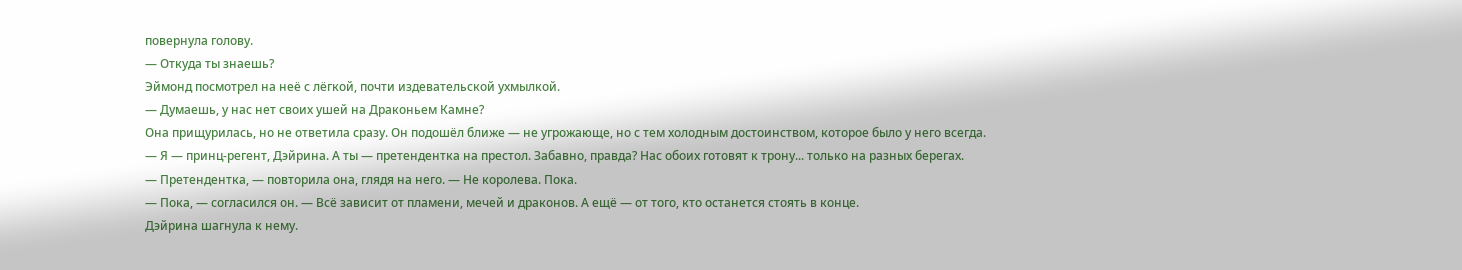повернула голову.
— Откуда ты знаешь?
Эймонд посмотрел на неё с лёгкой, почти издевательской ухмылкой.
— Думаешь, у нас нет своих ушей на Драконьем Камне?
Она прищурилась, но не ответила сразу. Он подошёл ближе — не угрожающе, но с тем холодным достоинством, которое было у него всегда.
— Я — принц-регент, Дэйрина. А ты — претендентка на престол. Забавно, правда? Нас обоих готовят к трону... только на разных берегах.
— Претендентка, — повторила она, глядя на него. — Не королева. Пока.
— Пока, — согласился он. — Всё зависит от пламени, мечей и драконов. А ещё — от того, кто останется стоять в конце.
Дэйрина шагнула к нему.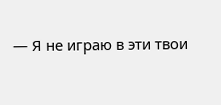— Я не играю в эти твои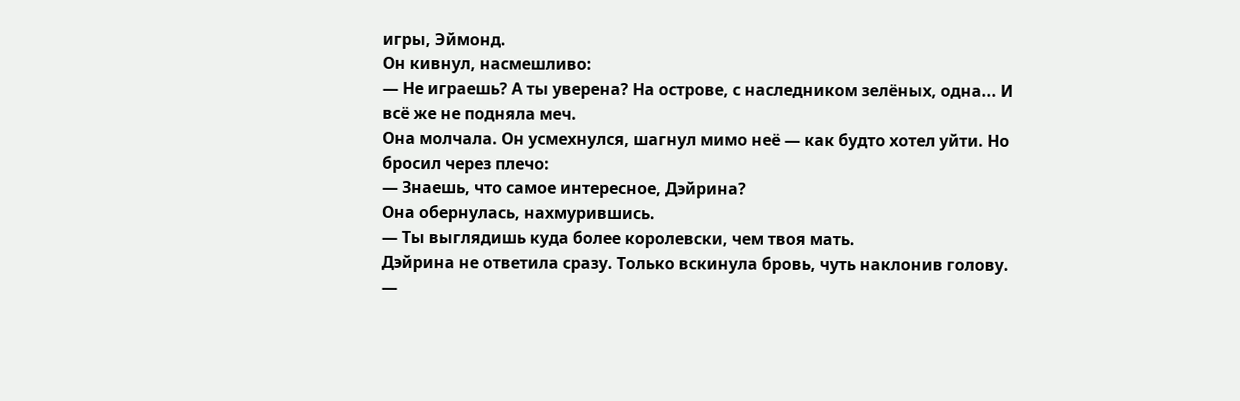игры, Эймонд.
Он кивнул, насмешливо:
— Не играешь? А ты уверена? На острове, с наследником зелёных, одна... И всё же не подняла меч.
Она молчала. Он усмехнулся, шагнул мимо неё — как будто хотел уйти. Но бросил через плечо:
— Знаешь, что самое интересное, Дэйрина?
Она обернулась, нахмурившись.
— Ты выглядишь куда более королевски, чем твоя мать.
Дэйрина не ответила сразу. Только вскинула бровь, чуть наклонив голову.
—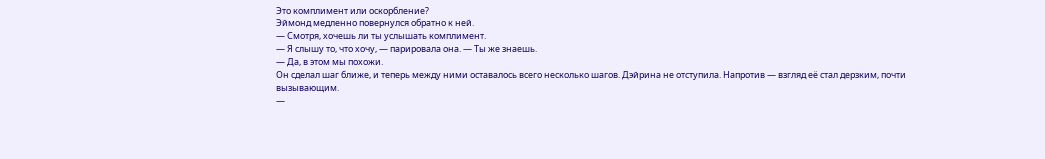Это комплимент или оскорбление?
Эймонд медленно повернулся обратно к ней.
— Смотря, хочешь ли ты услышать комплимент.
— Я слышу то, что хочу, — парировала она. — Ты же знаешь.
— Да, в этом мы похожи.
Он сделал шаг ближе, и теперь между ними оставалось всего несколько шагов. Дэйрина не отступила. Напротив — взгляд её стал дерзким, почти вызывающим.
—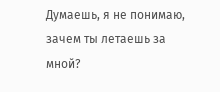Думаешь, я не понимаю, зачем ты летаешь за мной?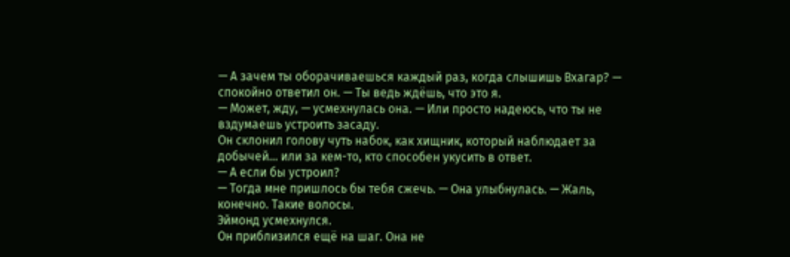— А зачем ты оборачиваешься каждый раз, когда слышишь Вхагар? — спокойно ответил он. — Ты ведь ждёшь, что это я.
— Может, жду, — усмехнулась она. — Или просто надеюсь, что ты не вздумаешь устроить засаду.
Он склонил голову чуть набок, как хищник, который наблюдает за добычей... или за кем-то, кто способен укусить в ответ.
— А если бы устроил?
— Тогда мне пришлось бы тебя сжечь. — Она улыбнулась. — Жаль, конечно. Такие волосы.
Эймонд усмехнулся.
Он приблизился ещё на шаг. Она не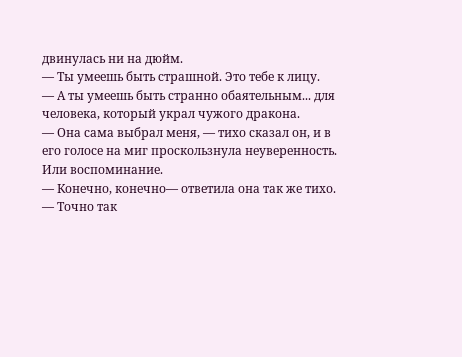двинулась ни на дюйм.
— Ты умеешь быть страшной. Это тебе к лицу.
— А ты умеешь быть странно обаятельным... для человека, который украл чужого дракона.
— Она сама выбрал меня, — тихо сказал он, и в его голосе на миг проскользнула неуверенность. Или воспоминание.
— Конечно, конечно— ответила она так же тихо. — Точно так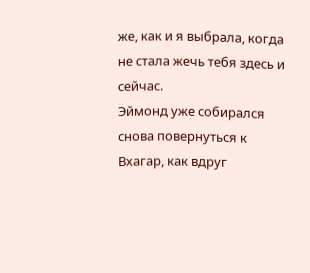же, как и я выбрала, когда не стала жечь тебя здесь и сейчас.
Эймонд уже собирался снова повернуться к Вхагар, как вдруг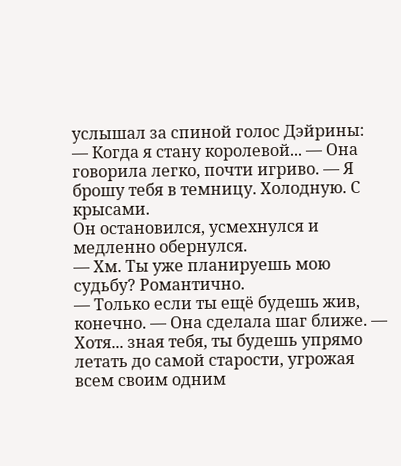услышал за спиной голос Дэйрины:
— Когда я стану королевой... — Она говорила легко, почти игриво. — Я брошу тебя в темницу. Холодную. С крысами.
Он остановился, усмехнулся и медленно обернулся.
— Хм. Ты уже планируешь мою судьбу? Романтично.
— Только если ты ещё будешь жив, конечно. — Она сделала шаг ближе. — Хотя... зная тебя, ты будешь упрямо летать до самой старости, угрожая всем своим одним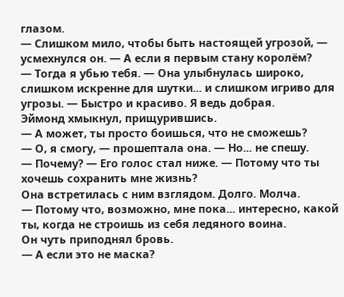глазом.
— Слишком мило, чтобы быть настоящей угрозой, — усмехнулся он. — А если я первым стану королём?
— Тогда я убью тебя. — Она улыбнулась широко, слишком искренне для шутки... и слишком игриво для угрозы. — Быстро и красиво. Я ведь добрая.
Эймонд хмыкнул, прищурившись.
— А может, ты просто боишься, что не сможешь?
— О, я смогу, — прошептала она. — Но... не спешу.
— Почему? — Его голос стал ниже. — Потому что ты хочешь сохранить мне жизнь?
Она встретилась с ним взглядом. Долго. Молча.
— Потому что, возможно, мне пока... интересно, какой ты, когда не строишь из себя ледяного воина.
Он чуть приподнял бровь.
— А если это не маска?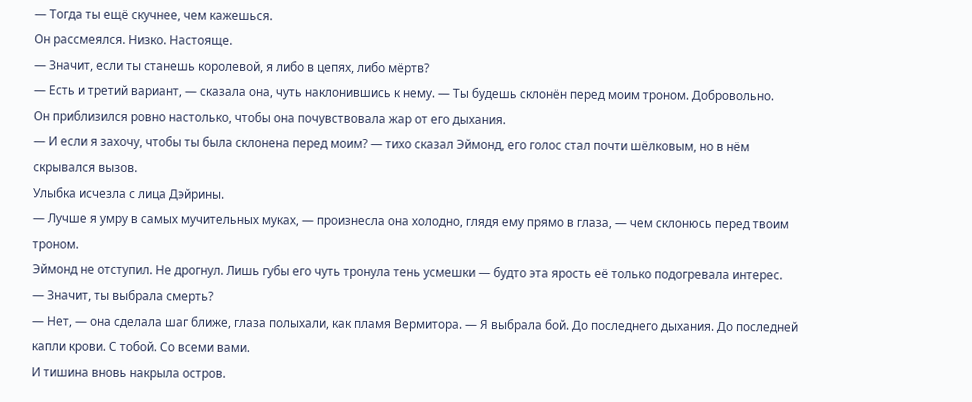— Тогда ты ещё скучнее, чем кажешься.
Он рассмеялся. Низко. Настояще.
— Значит, если ты станешь королевой, я либо в цепях, либо мёртв?
— Есть и третий вариант, — сказала она, чуть наклонившись к нему. — Ты будешь склонён перед моим троном. Добровольно.
Он приблизился ровно настолько, чтобы она почувствовала жар от его дыхания.
— И если я захочу, чтобы ты была склонена перед моим? — тихо сказал Эймонд, его голос стал почти шёлковым, но в нём скрывался вызов.
Улыбка исчезла с лица Дэйрины.
— Лучше я умру в самых мучительных муках, — произнесла она холодно, глядя ему прямо в глаза, — чем склонюсь перед твоим троном.
Эймонд не отступил. Не дрогнул. Лишь губы его чуть тронула тень усмешки — будто эта ярость её только подогревала интерес.
— Значит, ты выбрала смерть?
— Нет, — она сделала шаг ближе, глаза полыхали, как пламя Вермитора. — Я выбрала бой. До последнего дыхания. До последней капли крови. С тобой. Со всеми вами.
И тишина вновь накрыла остров.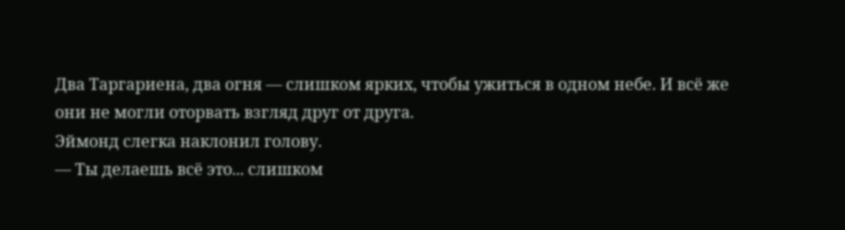Два Таргариена, два огня — слишком ярких, чтобы ужиться в одном небе. И всё же они не могли оторвать взгляд друг от друга.
Эймонд слегка наклонил голову.
— Ты делаешь всё это... слишком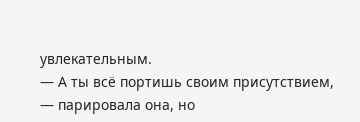увлекательным.
— А ты всё портишь своим присутствием, — парировала она, но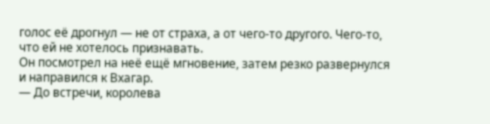голос её дрогнул — не от страха, а от чего-то другого. Чего-то, что ей не хотелось признавать.
Он посмотрел на неё ещё мгновение, затем резко развернулся и направился к Вхагар.
— До встречи, королева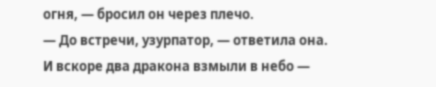огня, — бросил он через плечо.
— До встречи, узурпатор, — ответила она.
И вскоре два дракона взмыли в небо —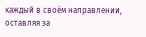каждый в своём направлении, оставляя за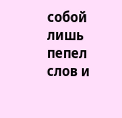собой лишь пепел слов и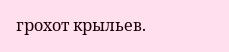грохот крыльев.